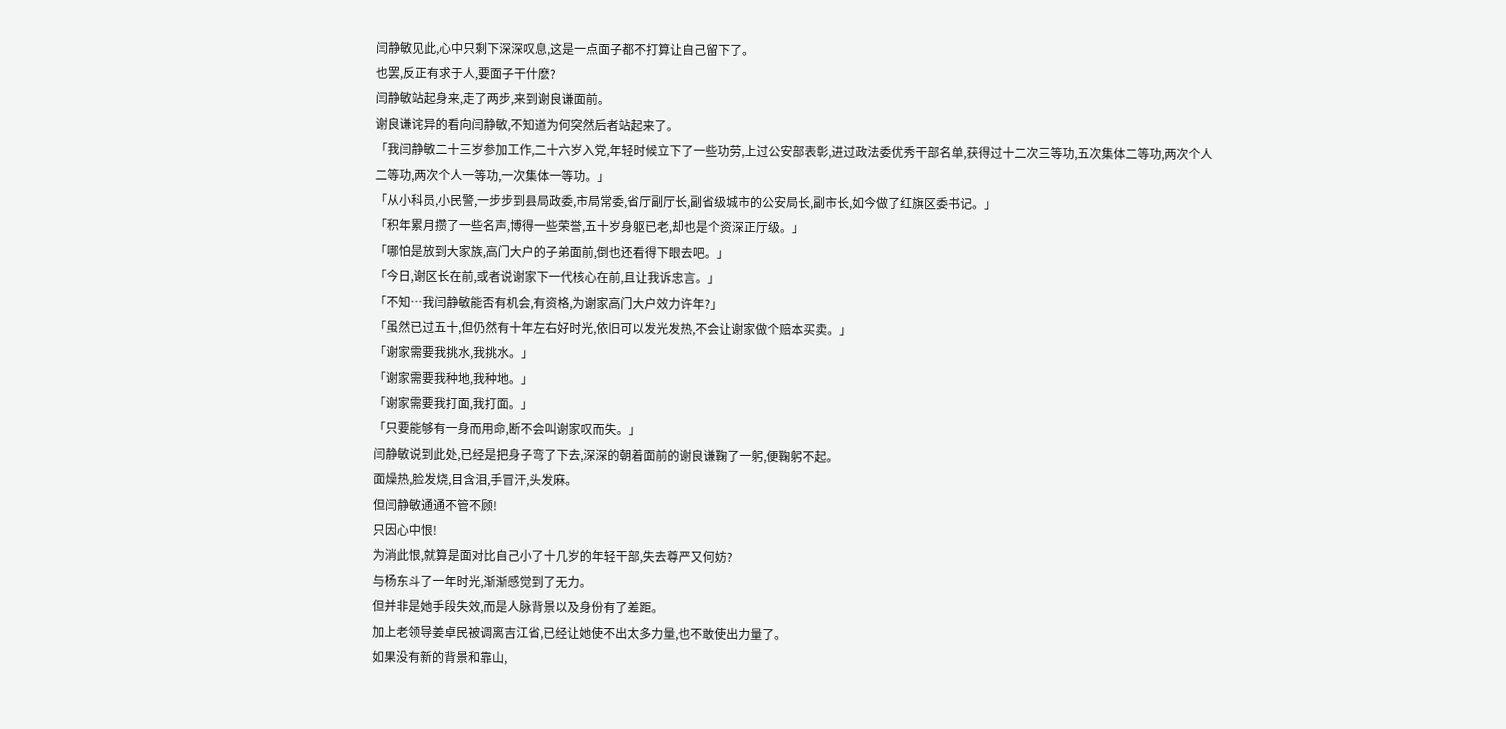闫静敏见此,心中只剩下深深叹息,这是一点面子都不打算让自己留下了。
也罢,反正有求于人,要面子干什麽?
闫静敏站起身来,走了两步,来到谢良谦面前。
谢良谦诧异的看向闫静敏,不知道为何突然后者站起来了。
「我闫静敏二十三岁参加工作,二十六岁入党,年轻时候立下了一些功劳,上过公安部表彰,进过政法委优秀干部名单,获得过十二次三等功,五次集体二等功,两次个人二等功,两次个人一等功,一次集体一等功。」
「从小科员,小民警,一步步到县局政委,市局常委,省厅副厅长,副省级城市的公安局长,副市长,如今做了红旗区委书记。」
「积年累月攒了一些名声,博得一些荣誉,五十岁身躯已老,却也是个资深正厅级。」
「哪怕是放到大家族,高门大户的子弟面前,倒也还看得下眼去吧。」
「今日,谢区长在前,或者说谢家下一代核心在前,且让我诉忠言。」
「不知…我闫静敏能否有机会,有资格,为谢家高门大户效力许年?」
「虽然已过五十,但仍然有十年左右好时光,依旧可以发光发热,不会让谢家做个赔本买卖。」
「谢家需要我挑水,我挑水。」
「谢家需要我种地,我种地。」
「谢家需要我打面,我打面。」
「只要能够有一身而用命,断不会叫谢家叹而失。」
闫静敏说到此处,已经是把身子弯了下去,深深的朝着面前的谢良谦鞠了一躬,便鞠躬不起。
面燥热,脸发烧,目含泪,手冒汗,头发麻。
但闫静敏通通不管不顾!
只因心中恨!
为消此恨,就算是面对比自己小了十几岁的年轻干部,失去尊严又何妨?
与杨东斗了一年时光,渐渐感觉到了无力。
但并非是她手段失效,而是人脉背景以及身份有了差距。
加上老领导姜卓民被调离吉江省,已经让她使不出太多力量,也不敢使出力量了。
如果没有新的背景和靠山,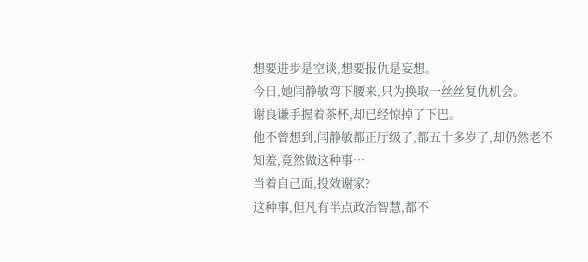想要进步是空谈,想要报仇是妄想。
今日,她闫静敏弯下腰来,只为换取一丝丝复仇机会。
谢良谦手握着茶杯,却已经惊掉了下巴。
他不曾想到,闫静敏都正厅级了,都五十多岁了,却仍然老不知羞,竟然做这种事…
当着自己面,投效谢家?
这种事,但凡有半点政治智慧,都不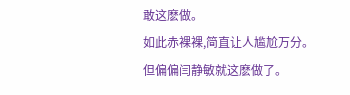敢这麽做。
如此赤裸裸,简直让人尴尬万分。
但偏偏闫静敏就这麽做了。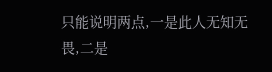只能说明两点,一是此人无知无畏,二是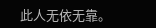此人无依无靠。